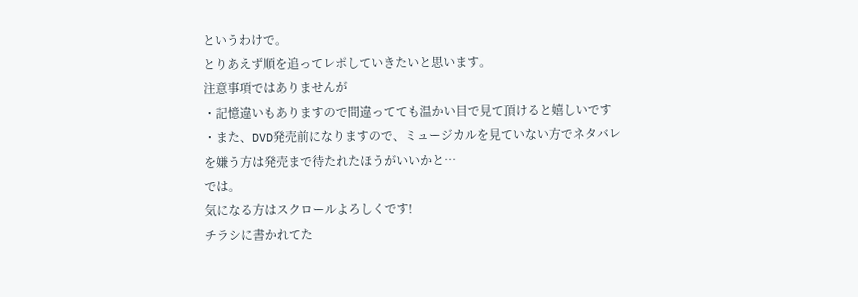というわけで。
とりあえず順を追ってレポしていきたいと思います。
注意事項ではありませんが
・記憶違いもありますので間違ってても温かい目で見て頂けると嬉しいです
・また、DVD発売前になりますので、ミュージカルを見ていない方でネタバレを嫌う方は発売まで待たれたほうがいいかと…
では。
気になる方はスクロールよろしくです!
チラシに書かれてた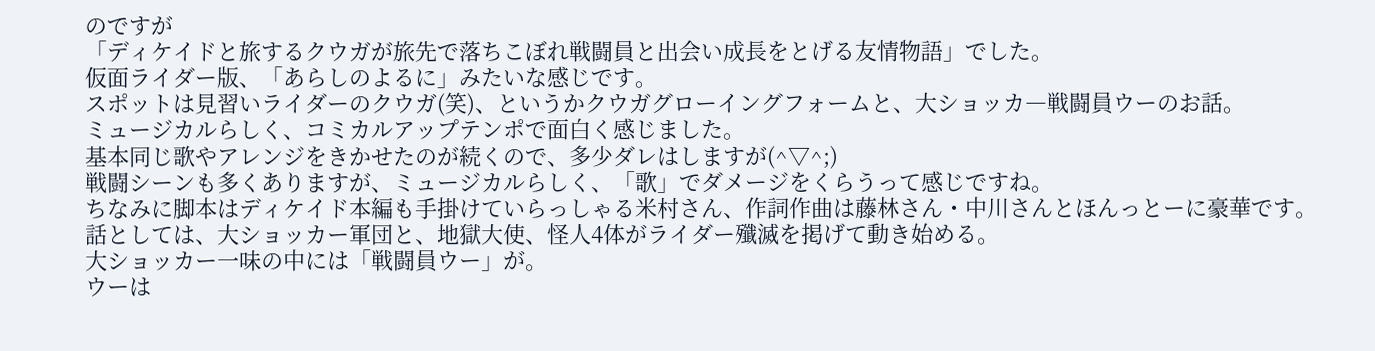のですが
「ディケイドと旅するクウガが旅先で落ちこぼれ戦闘員と出会い成長をとげる友情物語」でした。
仮面ライダー版、「あらしのよるに」みたいな感じです。
スポットは見習いライダーのクウガ(笑)、というかクウガグローイングフォームと、大ショッカ―戦闘員ウーのお話。
ミュージカルらしく、コミカルアップテンポで面白く感じました。
基本同じ歌やアレンジをきかせたのが続くので、多少ダレはしますが(^▽^;)
戦闘シーンも多くありますが、ミュージカルらしく、「歌」でダメージをくらうって感じですね。
ちなみに脚本はディケイド本編も手掛けていらっしゃる米村さん、作詞作曲は藤林さん・中川さんとほんっとーに豪華です。
話としては、大ショッカー軍団と、地獄大使、怪人4体がライダー殲滅を掲げて動き始める。
大ショッカー一味の中には「戦闘員ウー」が。
ウーは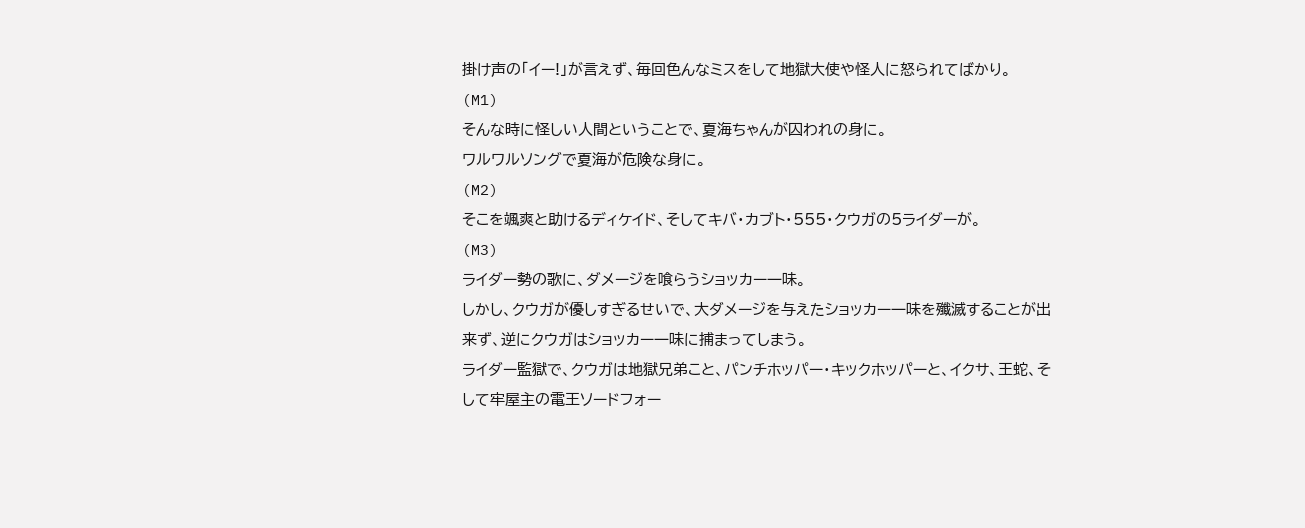掛け声の「イー!」が言えず、毎回色んなミスをして地獄大使や怪人に怒られてばかり。
(M1)
そんな時に怪しい人間ということで、夏海ちゃんが囚われの身に。
ワルワルソングで夏海が危険な身に。
(M2)
そこを颯爽と助けるディケイド、そしてキバ・カブト・555・クウガの5ライダーが。
(M3)
ライダー勢の歌に、ダメージを喰らうショッカー一味。
しかし、クウガが優しすぎるせいで、大ダメージを与えたショッカー一味を殲滅することが出来ず、逆にクウガはショッカー一味に捕まってしまう。
ライダー監獄で、クウガは地獄兄弟こと、パンチホッパー・キックホッパーと、イクサ、王蛇、そして牢屋主の電王ソードフォー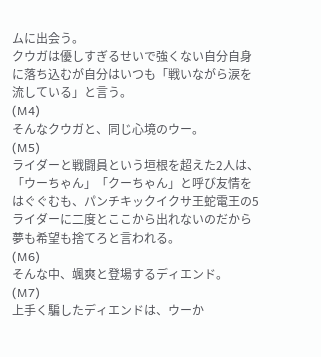ムに出会う。
クウガは優しすぎるせいで強くない自分自身に落ち込むが自分はいつも「戦いながら涙を流している」と言う。
(M4)
そんなクウガと、同じ心境のウー。
(M5)
ライダーと戦闘員という垣根を超えた2人は、「ウーちゃん」「クーちゃん」と呼び友情をはぐぐむも、パンチキックイクサ王蛇電王の5ライダーに二度とここから出れないのだから夢も希望も捨てろと言われる。
(M6)
そんな中、颯爽と登場するディエンド。
(M7)
上手く騙したディエンドは、ウーか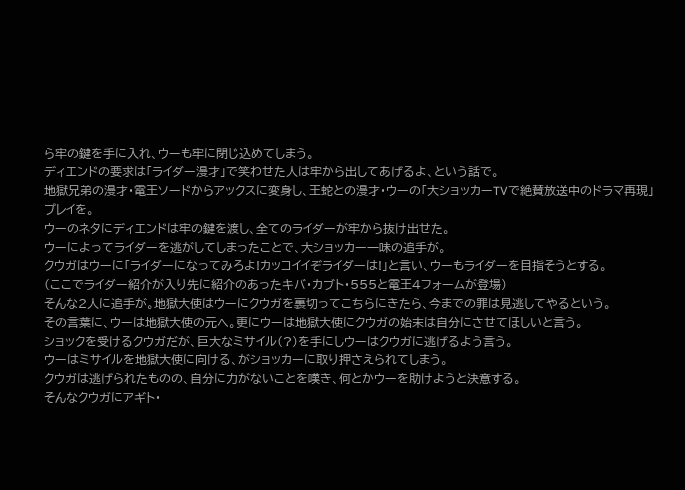ら牢の鍵を手に入れ、ウーも牢に閉じ込めてしまう。
ディエンドの要求は「ライダー漫才」で笑わせた人は牢から出してあげるよ、という話で。
地獄兄弟の漫才・電王ソードからアックスに変身し、王蛇との漫才・ウーの「大ショッカーTVで絶賛放送中のドラマ再現」プレイを。
ウーのネタにディエンドは牢の鍵を渡し、全てのライダーが牢から抜け出せた。
ウーによってライダーを逃がしてしまったことで、大ショッカー一味の追手が。
クウガはウーに「ライダーになってみろよ!カッコイイぞライダーは!」と言い、ウーもライダーを目指そうとする。
(ここでライダー紹介が入り先に紹介のあったキバ・カブト・555と電王4フォームが登場)
そんな2人に追手が。地獄大使はウーにクウガを裏切ってこちらにきたら、今までの罪は見逃してやるという。
その言葉に、ウーは地獄大使の元へ。更にウーは地獄大使にクウガの始末は自分にさせてほしいと言う。
ショックを受けるクウガだが、巨大なミサイル(?)を手にしウーはクウガに逃げるよう言う。
ウーはミサイルを地獄大使に向ける、がショッカーに取り押さえられてしまう。
クウガは逃げられたものの、自分に力がないことを嘆き、何とかウーを助けようと決意する。
そんなクウガにアギト・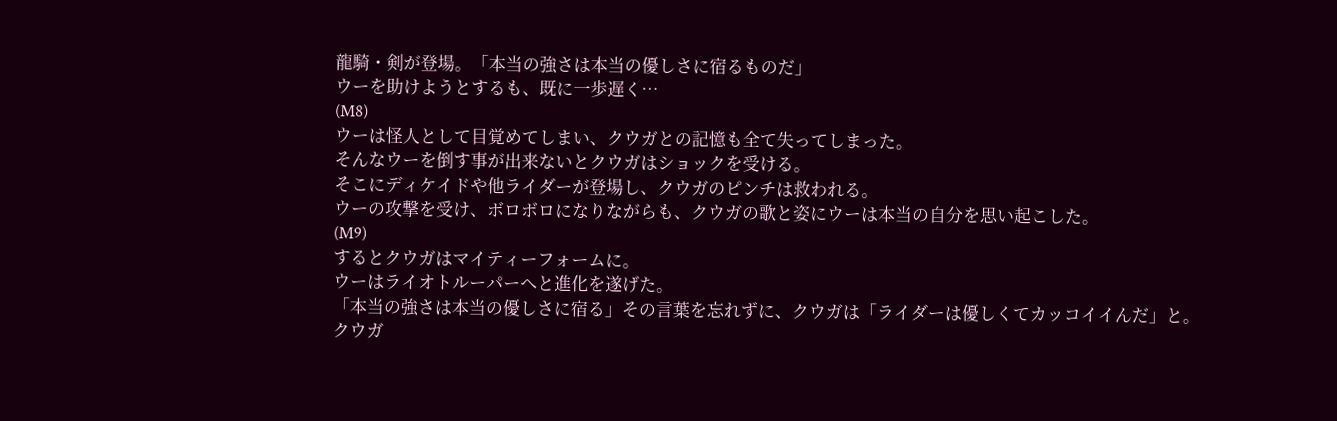龍騎・剣が登場。「本当の強さは本当の優しさに宿るものだ」
ウーを助けようとするも、既に一歩遅く…
(M8)
ウーは怪人として目覚めてしまい、クウガとの記憶も全て失ってしまった。
そんなウーを倒す事が出来ないとクウガはショックを受ける。
そこにディケイドや他ライダーが登場し、クウガのピンチは救われる。
ウーの攻撃を受け、ボロボロになりながらも、クウガの歌と姿にウーは本当の自分を思い起こした。
(M9)
するとクウガはマイティーフォームに。
ウーはライオトルーパーへと進化を遂げた。
「本当の強さは本当の優しさに宿る」その言葉を忘れずに、クウガは「ライダーは優しくてカッコイイんだ」と。
クウガ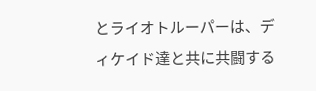とライオトルーパーは、ディケイド達と共に共闘する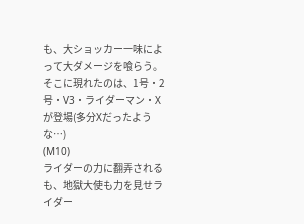も、大ショッカー一味によって大ダメージを喰らう。
そこに現れたのは、1号・2号・V3・ライダーマン・Xが登場(多分Xだったような…)
(M10)
ライダーの力に翻弄されるも、地獄大使も力を見せライダー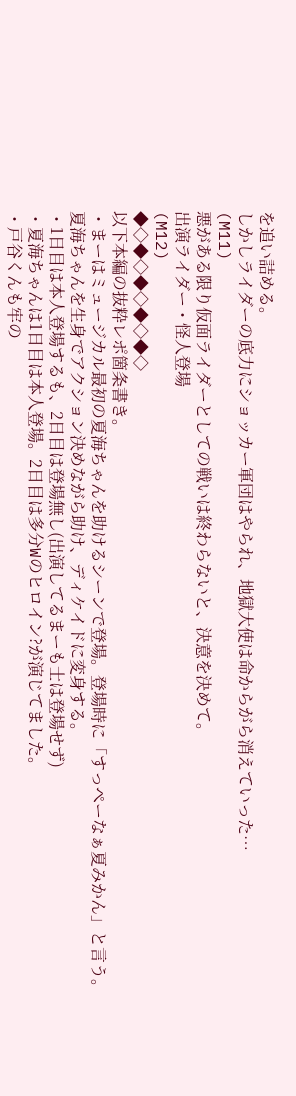を追い詰める。
しかしライダーの底力にショッカー軍団はやられ、地獄大使は命からがら消えていった…
(M11)
悪がある限り仮面ライダーとしての戦いは終わらないと、決意を決めて。
出演ライダー・怪人登場
(M12)
◆◇◆◇◆◇◆◇◆◇
以下本編の抜粋レポ箇条書き。
・まーはミュージカル最初の夏海ちゃんを助けるシーンで登場。登場時に「すっぺーなぁ夏みかん」と言う。
夏海ちゃんを生身でアクション決めながら助け、ディケイドに変身する。
・1日目は本人登場するも、2日目は登場無し(出演してるまーも士は登場せず)
・夏海ちゃんは1日目は本人登場。2日目は多分Wのヒロイン?が演じてました。
・戸谷くんも牢の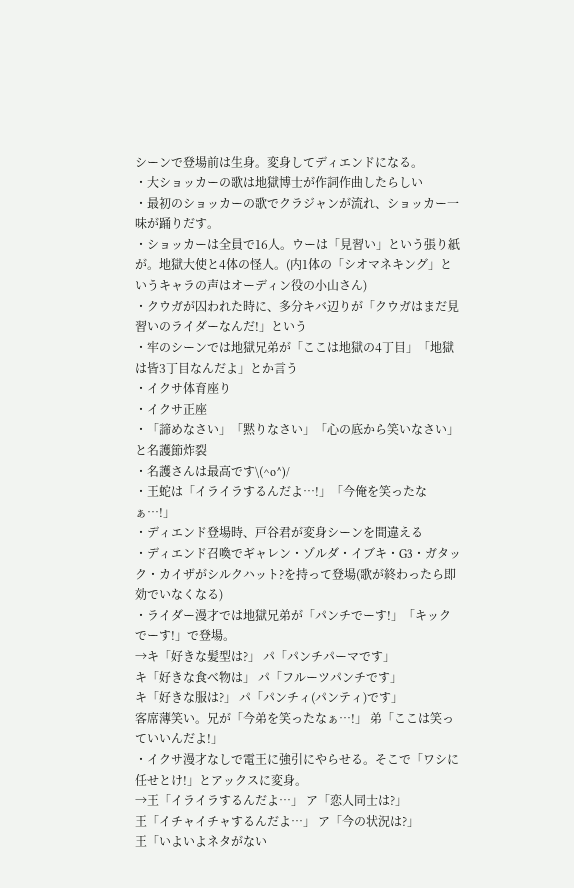シーンで登場前は生身。変身してディエンドになる。
・大ショッカーの歌は地獄博士が作詞作曲したらしい
・最初のショッカーの歌でクラジャンが流れ、ショッカー一味が踊りだす。
・ショッカーは全員で16人。ウーは「見習い」という張り紙が。地獄大使と4体の怪人。(内1体の「シオマネキング」というキャラの声はオーディン役の小山さん)
・クウガが囚われた時に、多分キバ辺りが「クウガはまだ見習いのライダーなんだ!」という
・牢のシーンでは地獄兄弟が「ここは地獄の4丁目」「地獄は皆3丁目なんだよ」とか言う
・イクサ体育座り
・イクサ正座
・「諦めなさい」「黙りなさい」「心の底から笑いなさい」と名護節炸裂
・名護さんは最高です\(^o^)/
・王蛇は「イライラするんだよ…!」「今俺を笑ったなぁ…!」
・ディエンド登場時、戸谷君が変身シーンを間違える
・ディエンド召喚でギャレン・ゾルダ・イブキ・G3・ガタック・カイザがシルクハット?を持って登場(歌が終わったら即効でいなくなる)
・ライダー漫才では地獄兄弟が「パンチでーす!」「キックでーす!」で登場。
→キ「好きな髪型は?」 パ「パンチパーマです」
キ「好きな食べ物は」 パ「フルーツパンチです」
キ「好きな服は?」 パ「パンチィ(パンティ)です」
客席薄笑い。兄が「今弟を笑ったなぁ…!」 弟「ここは笑っていいんだよ!」
・イクサ漫才なしで電王に強引にやらせる。そこで「ワシに任せとけ!」とアックスに変身。
→王「イライラするんだよ…」 ア「恋人同士は?」
王「イチャイチャするんだよ…」 ア「今の状況は?」
王「いよいよネタがない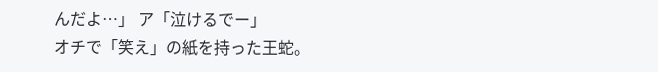んだよ…」 ア「泣けるでー」
オチで「笑え」の紙を持った王蛇。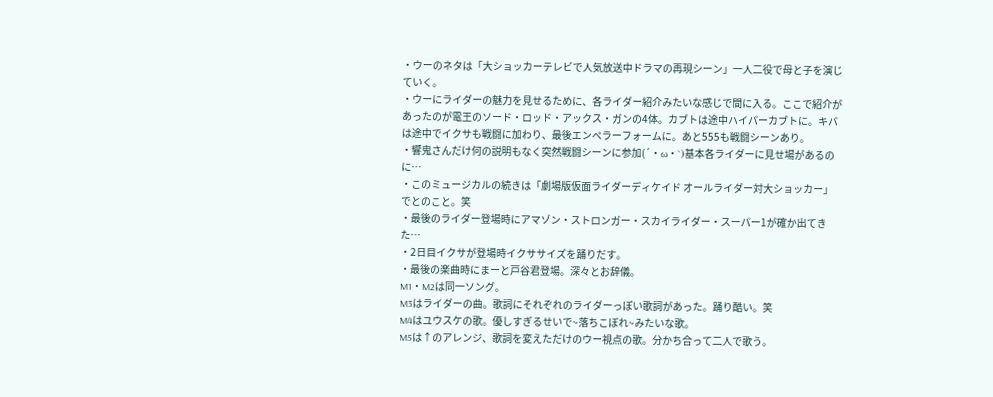・ウーのネタは「大ショッカーテレビで人気放送中ドラマの再現シーン」一人二役で母と子を演じていく。
・ウーにライダーの魅力を見せるために、各ライダー紹介みたいな感じで間に入る。ここで紹介があったのが電王のソード・ロッド・アックス・ガンの4体。カブトは途中ハイパーカブトに。キバは途中でイクサも戦闘に加わり、最後エンペラーフォームに。あと555も戦闘シーンあり。
・響鬼さんだけ何の説明もなく突然戦闘シーンに参加(´・ω・`)基本各ライダーに見せ場があるのに…
・このミュージカルの続きは「劇場版仮面ライダーディケイド オールライダー対大ショッカー」でとのこと。笑
・最後のライダー登場時にアマゾン・ストロンガー・スカイライダー・スーパー1が確か出てきた…
・2日目イクサが登場時イクササイズを踊りだす。
・最後の楽曲時にまーと戸谷君登場。深々とお辞儀。
M1・M2は同一ソング。
M3はライダーの曲。歌詞にそれぞれのライダーっぽい歌詞があった。踊り酷い。笑
M4はユウスケの歌。優しすぎるせいで~落ちこぼれ~みたいな歌。
M5は↑のアレンジ、歌詞を変えただけのウー視点の歌。分かち合って二人で歌う。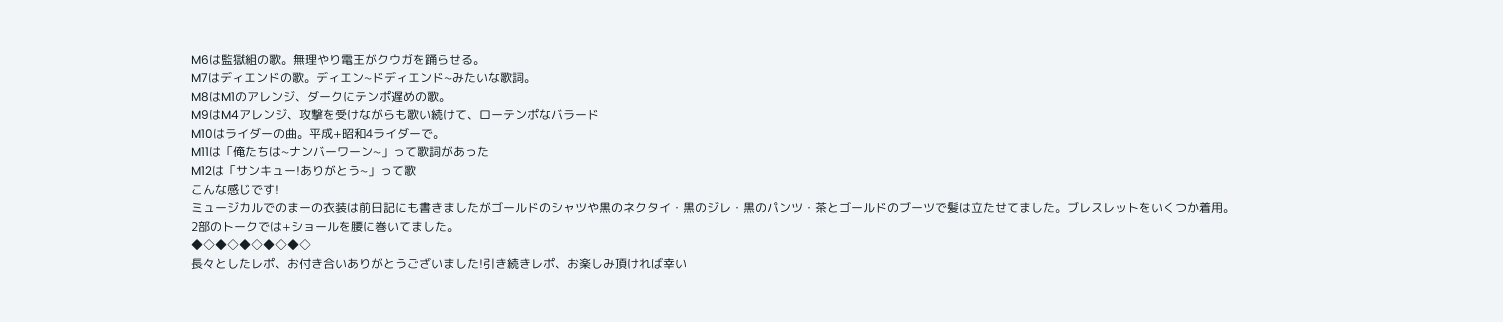M6は監獄組の歌。無理やり電王がクウガを踊らせる。
M7はディエンドの歌。ディエン~ドディエンド~みたいな歌詞。
M8はM1のアレンジ、ダークにテンポ遅めの歌。
M9はM4アレンジ、攻撃を受けながらも歌い続けて、ローテンポなバラード
M10はライダーの曲。平成+昭和4ライダーで。
M11は「俺たちは~ナンバーワーン~」って歌詞があった
M12は「サンキュー!ありがとう~」って歌
こんな感じです!
ミュージカルでのまーの衣装は前日記にも書きましたがゴールドのシャツや黒のネクタイ・黒のジレ・黒のパンツ・茶とゴールドのブーツで髪は立たせてました。ブレスレットをいくつか着用。
2部のトークでは+ショールを腰に巻いてました。
◆◇◆◇◆◇◆◇◆◇
長々としたレポ、お付き合いありがとうございました!引き続きレポ、お楽しみ頂ければ幸い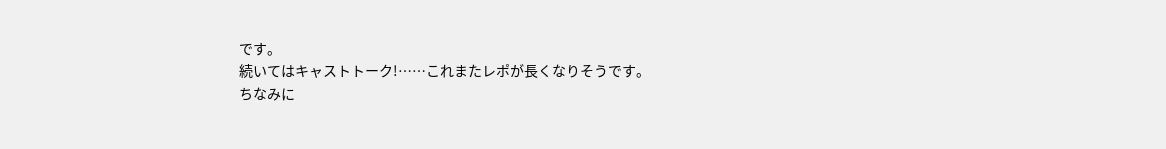です。
続いてはキャストトーク!……これまたレポが長くなりそうです。
ちなみに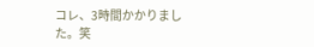コレ、3時間かかりました。笑